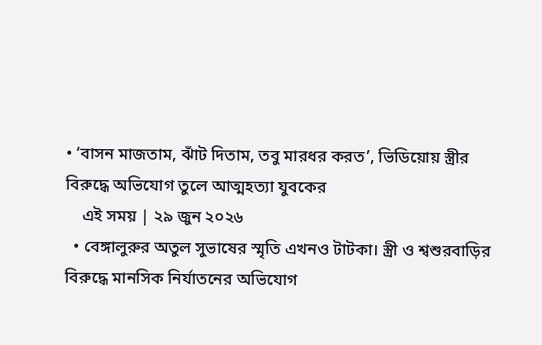• ‘বাসন মাজতাম, ঝাঁট দিতাম, তবু মারধর করত’, ভিডিয়োয় স্ত্রীর বিরুদ্ধে অভিযোগ তুলে আত্মহত্যা যুবকের
    এই সময় | ২৯ জুন ২০২৬
  • বেঙ্গালুরুর অতুল সুভাষের স্মৃতি এখনও টাটকা। স্ত্রী ও শ্বশুরবাড়ির বিরুদ্ধে মানসিক নির্যাতনের অভিযোগ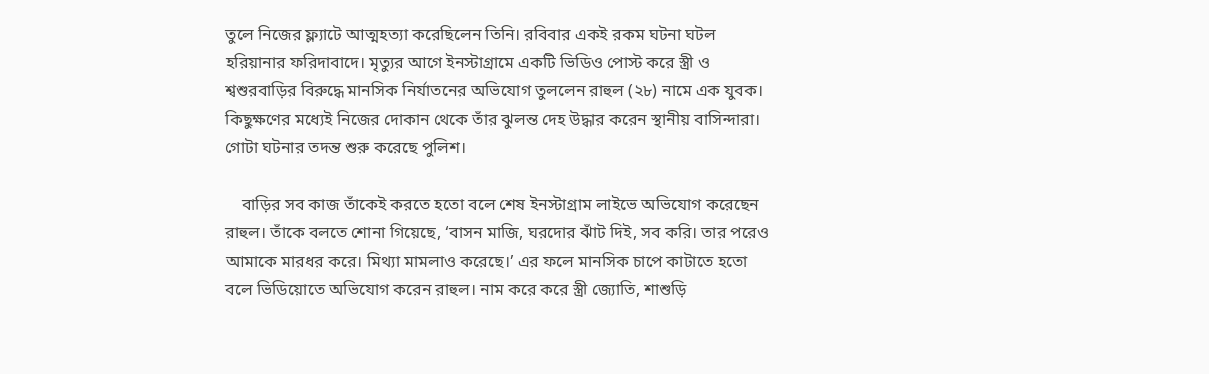তুলে নিজের ফ্ল্যাটে আত্মহত্যা করেছিলেন তিনি। রবিবার একই রকম ঘটনা ঘটল হরিয়ানার ফরিদাবাদে। মৃত্যুর আগে ইনস্টাগ্রামে একটি ভিডিও পোস্ট করে স্ত্রী ও শ্বশুরবাড়ির বিরুদ্ধে মানসিক নির্যাতনের অভিযোগ তুললেন রাহুল (২৮) নামে এক যুবক। কিছুক্ষণের মধ্যেই নিজের দোকান থেকে তাঁর ঝুলন্ত দেহ উদ্ধার করেন স্থানীয় বাসিন্দারা। গোটা ঘটনার তদন্ত শুরু করেছে পুলিশ।

    বাড়ির সব কাজ তাঁকেই করতে হতো বলে শেষ ইনস্টাগ্রাম লাইভে অভিযোগ করেছেন রাহুল। তাঁকে বলতে শোনা গিয়েছে, ‘বাসন মাজি, ঘরদোর ঝাঁট দিই, সব করি। তার পরেও আমাকে মারধর করে। মিথ্যা মামলাও করেছে।’ এর ফলে মানসিক চাপে কাটাতে হতো বলে ভিডিয়োতে অভিযোগ করেন রাহুল। নাম করে করে স্ত্রী জ্যোতি, শাশুড়ি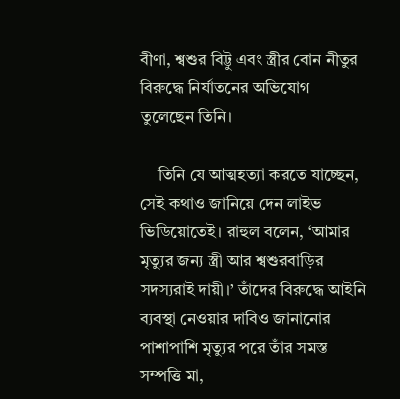বীণা, শ্বশুর বিট্টু এবং স্ত্রীর বোন নীতুর বিরুদ্ধে নির্যাতনের অভিযোগ তুলেছেন তিনি।

    তিনি যে আত্মহত্যা করতে যাচ্ছেন, সেই কথাও জানিয়ে দেন লাইভ ভিডিয়োতেই। রাহুল বলেন, ‘আমার মৃত্যুর জন্য স্ত্রী আর শ্বশুরবাড়ির সদস্যরাই দায়ী।’ তাঁদের বিরুদ্ধে আইনি ব্যবস্থা নেওয়ার দাবিও জানানোর পাশাপাশি মৃত্যুর পরে তাঁর সমস্ত সম্পত্তি মা,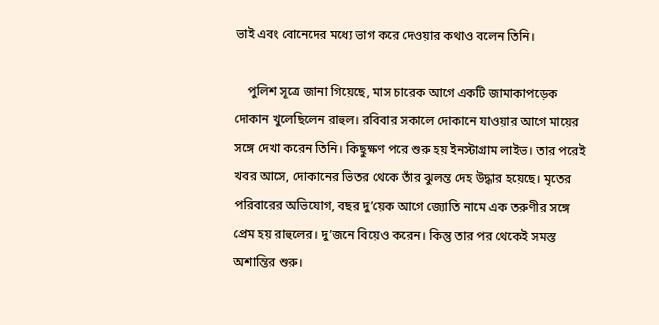ভাই এবং বোনেদের মধ্যে ভাগ করে দেওয়ার কথাও বলেন তিনি।

    পুলিশ সূত্রে জানা গিয়েছে, মাস চারেক আগে একটি জামাকাপড়েক দোকান খুলেছিলেন রাহুল। রবিবার সকালে দোকানে যাওয়ার আগে মায়ের সঙ্গে দেখা করেন তিনি। কিছুক্ষণ পরে শুরু হয় ইনস্টাগ্রাম লাইভ। তার পরেই খবর আসে, দোকানের ভিতর থেকে তাঁর ঝুলন্ত দেহ উদ্ধার হয়েছে। মৃতের পরিবারের অভিযোগ, বছর দু’য়েক আগে জ্যোতি নামে এক তরুণীর সঙ্গে প্রেম হয় রাহুলের। দু’জনে বিয়েও করেন। কিন্তু তার পর থেকেই সমস্ত অশান্তির শুরু।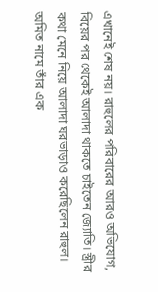এখানেই শেষ নয়। রাহুলের পরিবারের আরও অভিযোগ, বিয়ের পর থেকেই আলাদা থাকতে চাইতেন জ্যোতি। স্ত্রীর কথা মেনে নিয়ে আলাদা ঘরভাড়াও করেছিলেন রাহুল। অমিত নামে তাঁর এক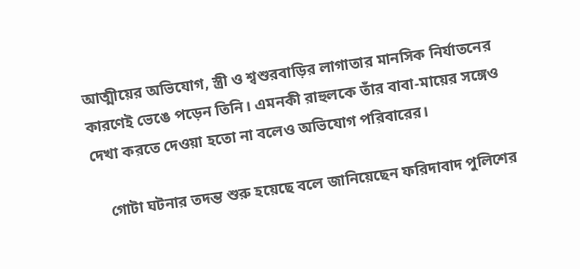আত্মীয়ের অভিযোগ, স্ত্রী ও শ্বশুরবাড়ির লাগাতার মানসিক নির্যাতনের কারণেই ভেঙে পড়েন তিনি। এমনকী রাহুলকে তাঁর বাবা-মায়ের সঙ্গেও দেখা করতে দেওয়া হতো না বলেও অভিযোগ পরিবারের।

    গোটা ঘটনার তদন্ত শুরু হয়েছে বলে জানিয়েছেন ফরিদাবাদ পুলিশের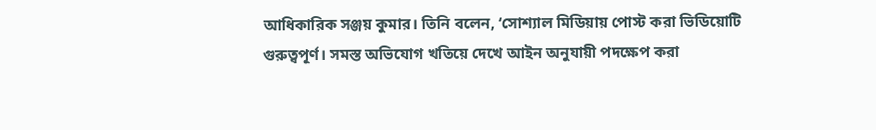আধিকারিক সঞ্জয় কুমার। তিনি বলেন, ‘সোশ্যাল মিডিয়ায় পোস্ট করা ভিডিয়োটি গুরুত্বপূর্ণ। সমস্ত অভিযোগ খতিয়ে দেখে আইন অনুযায়ী পদক্ষেপ করা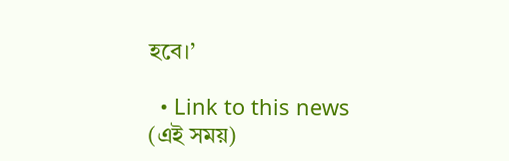হবে।’

  • Link to this news (এই সময়)